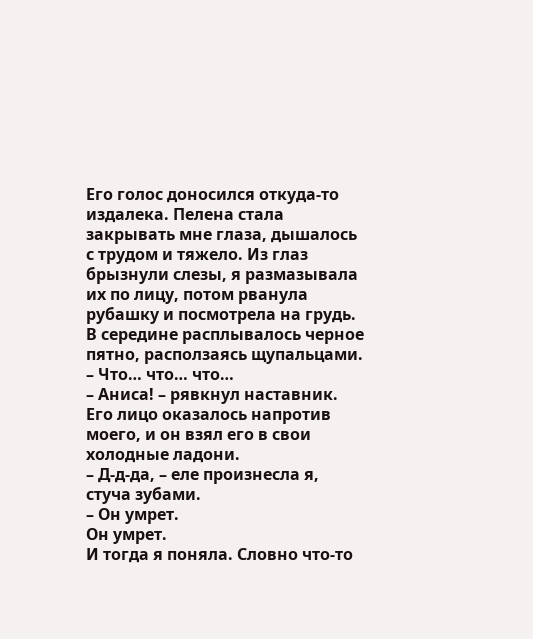Его голос доносился откуда-то издалека. Пелена стала закрывать мне глаза, дышалось с трудом и тяжело. Из глаз брызнули слезы, я размазывала их по лицу, потом рванула рубашку и посмотрела на грудь. В середине расплывалось черное пятно, расползаясь щупальцами.
– Что… что… что…
– Аниса! – рявкнул наставник.
Его лицо оказалось напротив моего, и он взял его в свои холодные ладони.
– Д-д-да, – еле произнесла я, стуча зубами.
– Он умрет.
Он умрет.
И тогда я поняла. Словно что-то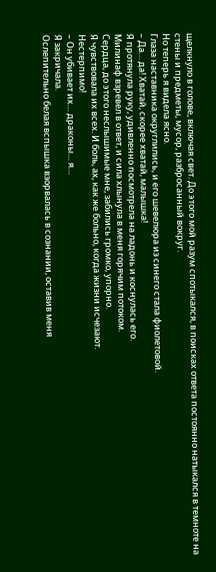щелкнуло в голове, включая свет. До этого мой разум спотыкался, в поисках ответа постоянно натыкался в темноте на стены и предметы, мусор, разбросанный вокруг.
Но теперь я видела ясно.
Глаза наставника округлились, и его шевелюра из синего стала фиолетовой.
– Да… да! Хватай, скорее хватай, малышка!
Я протянула руку, удивленно посмотрела на ладонь и коснулась его.
Милинаф взревел в ответ, и сила хлынула в меня горячим потоком.
Сердца, до этого неслышимые мне, забились громко, упорно.
Я чувствовала их всех. И боль, ах, как же больно, когда жизни исчезают.
Нестерпимо!
– Он убивает их… драконы… я…
Я закричала.
Ослепительно белая вспышка взорвалась в сознании, оставив меня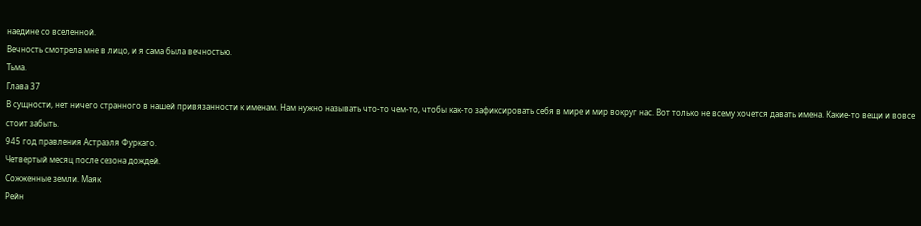наедине со вселенной.
Вечность смотрела мне в лицо, и я сама была вечностью.
Тьма.
Глава 37
В сущности, нет ничего странного в нашей привязанности к именам. Нам нужно называть что-то чем-то, чтобы как-то зафиксировать себя в мире и мир вокруг нас. Вот только не всему хочется давать имена. Какие-то вещи и вовсе стоит забыть.
945 год правления Астраэля Фуркаго.
Четвертый месяц после сезона дождей.
Сожженные земли. Маяк
Рейн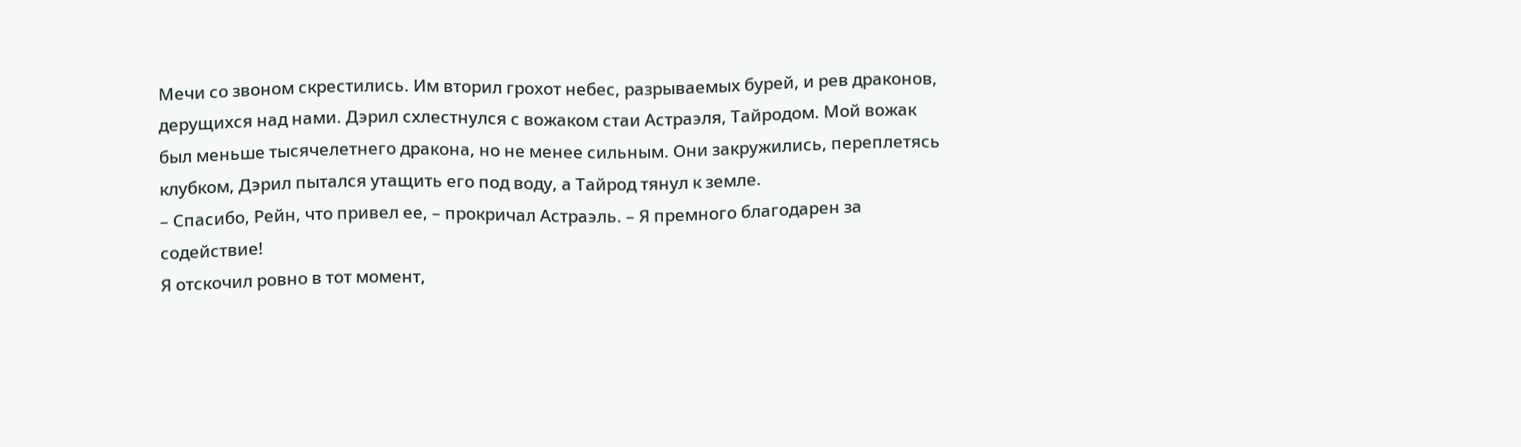Мечи со звоном скрестились. Им вторил грохот небес, разрываемых бурей, и рев драконов, дерущихся над нами. Дэрил схлестнулся с вожаком стаи Астраэля, Тайродом. Мой вожак был меньше тысячелетнего дракона, но не менее сильным. Они закружились, переплетясь клубком, Дэрил пытался утащить его под воду, а Тайрод тянул к земле.
– Спасибо, Рейн, что привел ее, – прокричал Астраэль. – Я премного благодарен за содействие!
Я отскочил ровно в тот момент,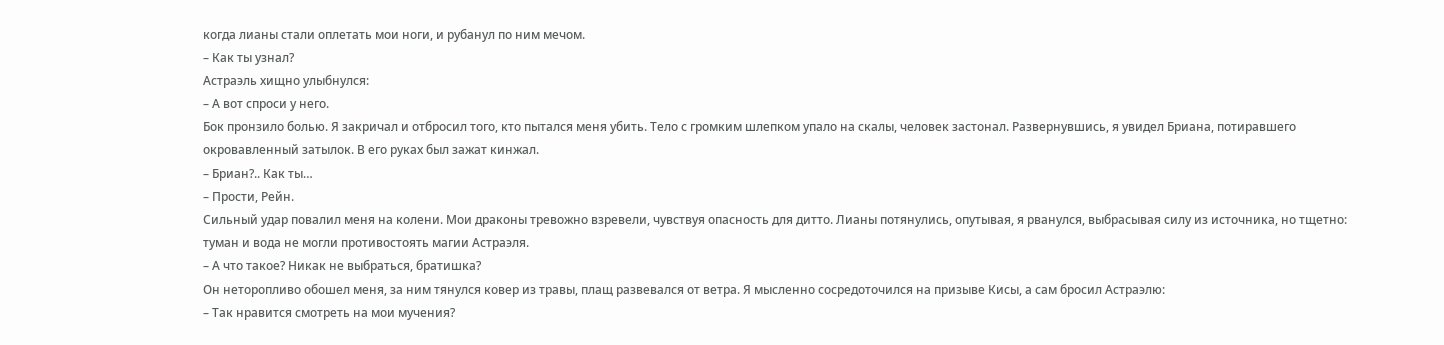когда лианы стали оплетать мои ноги, и рубанул по ним мечом.
– Как ты узнал?
Астраэль хищно улыбнулся:
– А вот спроси у него.
Бок пронзило болью. Я закричал и отбросил того, кто пытался меня убить. Тело с громким шлепком упало на скалы, человек застонал. Развернувшись, я увидел Бриана, потиравшего окровавленный затылок. В его руках был зажат кинжал.
– Бриан?.. Как ты…
– Прости, Рейн.
Сильный удар повалил меня на колени. Мои драконы тревожно взревели, чувствуя опасность для дитто. Лианы потянулись, опутывая, я рванулся, выбрасывая силу из источника, но тщетно: туман и вода не могли противостоять магии Астраэля.
– А что такое? Никак не выбраться, братишка?
Он неторопливо обошел меня, за ним тянулся ковер из травы, плащ развевался от ветра. Я мысленно сосредоточился на призыве Кисы, а сам бросил Астраэлю:
– Так нравится смотреть на мои мучения?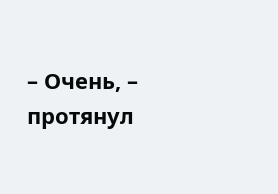– Очень, – протянул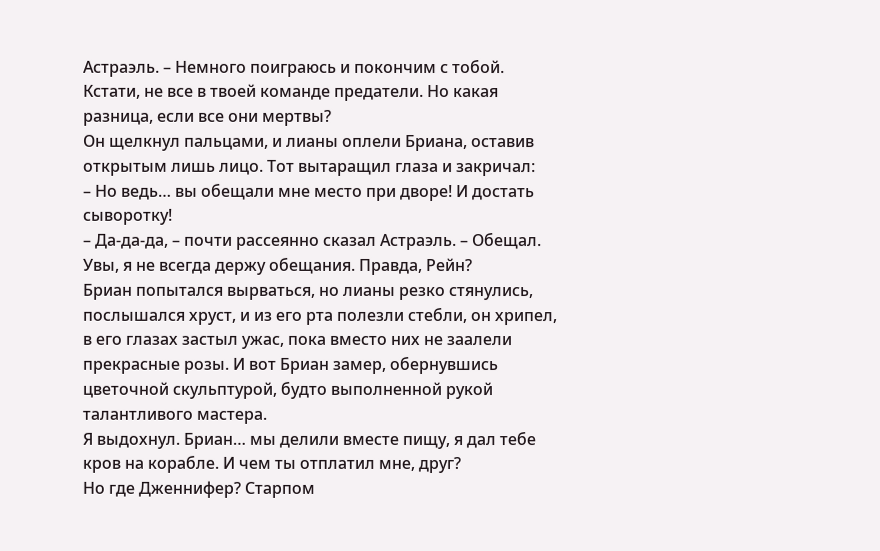Астраэль. – Немного поиграюсь и покончим с тобой. Кстати, не все в твоей команде предатели. Но какая разница, если все они мертвы?
Он щелкнул пальцами, и лианы оплели Бриана, оставив открытым лишь лицо. Тот вытаращил глаза и закричал:
– Но ведь… вы обещали мне место при дворе! И достать сыворотку!
– Да-да-да, – почти рассеянно сказал Астраэль. – Обещал. Увы, я не всегда держу обещания. Правда, Рейн?
Бриан попытался вырваться, но лианы резко стянулись, послышался хруст, и из его рта полезли стебли, он хрипел, в его глазах застыл ужас, пока вместо них не заалели прекрасные розы. И вот Бриан замер, обернувшись цветочной скульптурой, будто выполненной рукой талантливого мастера.
Я выдохнул. Бриан… мы делили вместе пищу, я дал тебе кров на корабле. И чем ты отплатил мне, друг?
Но где Дженнифер? Старпом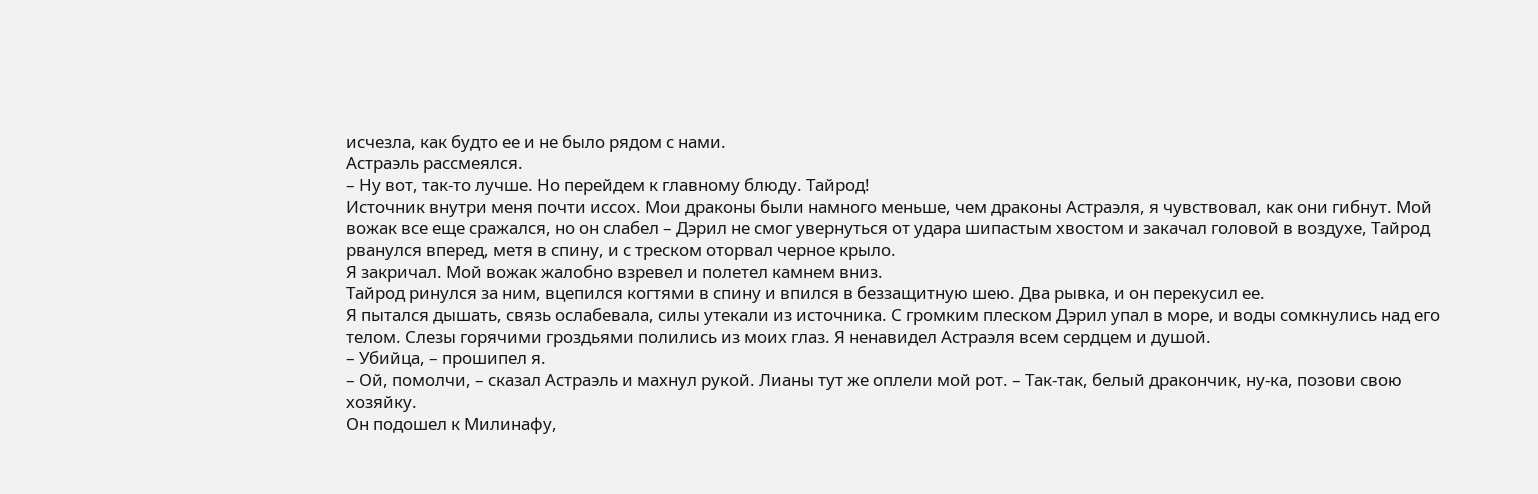исчезла, как будто ее и не было рядом с нами.
Астраэль рассмеялся.
– Ну вот, так-то лучше. Но перейдем к главному блюду. Тайрод!
Источник внутри меня почти иссох. Мои драконы были намного меньше, чем драконы Астраэля, я чувствовал, как они гибнут. Мой вожак все еще сражался, но он слабел – Дэрил не смог увернуться от удара шипастым хвостом и закачал головой в воздухе, Тайрод рванулся вперед, метя в спину, и с треском оторвал черное крыло.
Я закричал. Мой вожак жалобно взревел и полетел камнем вниз.
Тайрод ринулся за ним, вцепился когтями в спину и впился в беззащитную шею. Два рывка, и он перекусил ее.
Я пытался дышать, связь ослабевала, силы утекали из источника. С громким плеском Дэрил упал в море, и воды сомкнулись над его телом. Слезы горячими гроздьями полились из моих глаз. Я ненавидел Астраэля всем сердцем и душой.
– Убийца, – прошипел я.
– Ой, помолчи, – сказал Астраэль и махнул рукой. Лианы тут же оплели мой рот. – Так-так, белый дракончик, ну-ка, позови свою хозяйку.
Он подошел к Милинафу,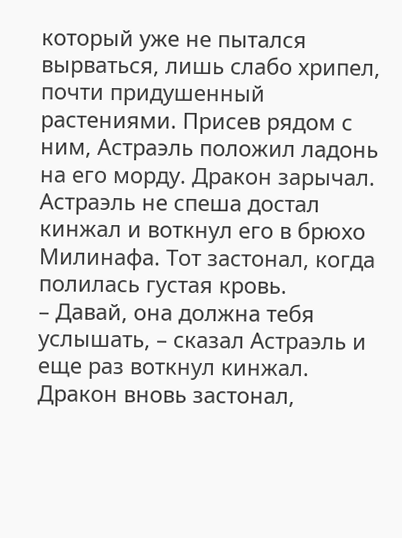который уже не пытался вырваться, лишь слабо хрипел, почти придушенный растениями. Присев рядом с ним, Астраэль положил ладонь на его морду. Дракон зарычал. Астраэль не спеша достал кинжал и воткнул его в брюхо Милинафа. Тот застонал, когда полилась густая кровь.
– Давай, она должна тебя услышать, – сказал Астраэль и еще раз воткнул кинжал.
Дракон вновь застонал,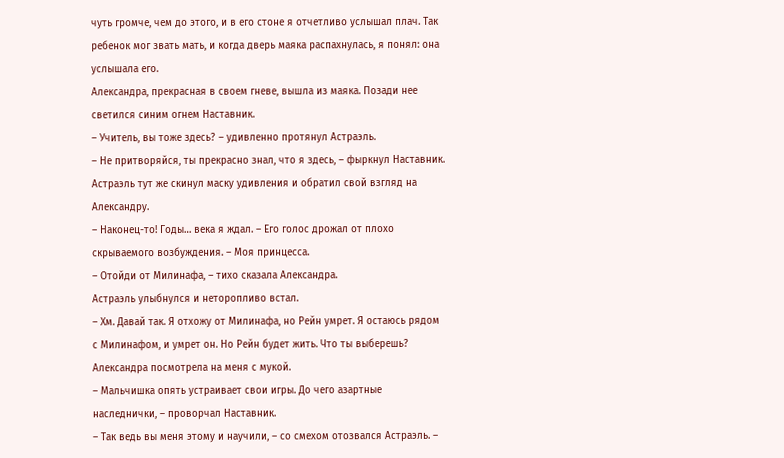чуть громче, чем до этого, и в его стоне я отчетливо услышал плач. Так ребенок мог звать мать, и когда дверь маяка распахнулась, я понял: она услышала его.
Александра, прекрасная в своем гневе, вышла из маяка. Позади нее светился синим огнем Наставник.
– Учитель, вы тоже здесь? – удивленно протянул Астраэль.
– Не притворяйся, ты прекрасно знал, что я здесь, – фыркнул Наставник.
Астраэль тут же скинул маску удивления и обратил свой взгляд на Александру.
– Наконец-то! Годы… века я ждал. – Его голос дрожал от плохо скрываемого возбуждения. – Моя принцесса.
– Отойди от Милинафа, – тихо сказала Александра.
Астраэль улыбнулся и неторопливо встал.
– Хм. Давай так. Я отхожу от Милинафа, но Рейн умрет. Я остаюсь рядом с Милинафом, и умрет он. Но Рейн будет жить. Что ты выберешь?
Александра посмотрела на меня с мукой.
– Мальчишка опять устраивает свои игры. До чего азартные наследнички, – проворчал Наставник.
– Так ведь вы меня этому и научили, – со смехом отозвался Астраэль. –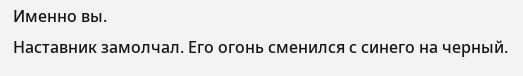Именно вы.
Наставник замолчал. Его огонь сменился с синего на черный.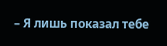– Я лишь показал тебе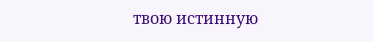твою истинную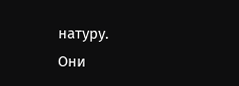натуру.
Они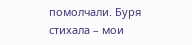помолчали. Буря стихала – мои